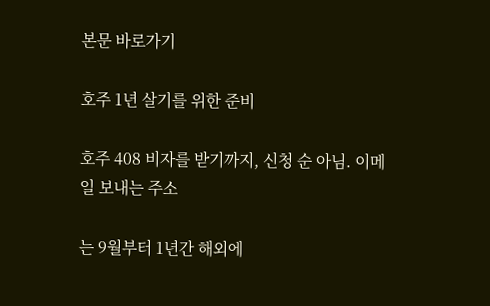본문 바로가기

호주 1년 살기를 위한 준비

호주 408 비자를 받기까지, 신청 순 아님. 이메일 보내는 주소

는 9월부터 1년간 해외에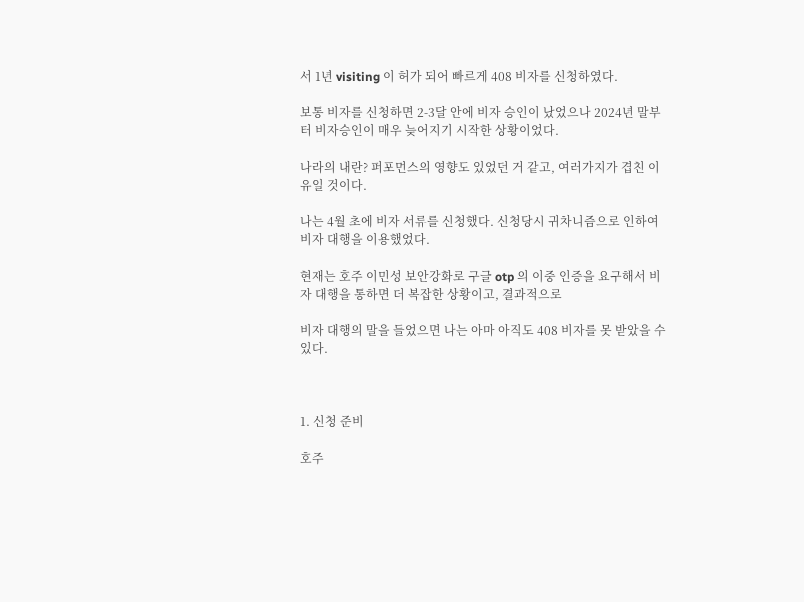서 1년 visiting 이 허가 되어 빠르게 408 비자를 신청하였다.

보통 비자를 신청하면 2-3달 안에 비자 승인이 났었으나 2024년 말부터 비자승인이 매우 늦어지기 시작한 상황이었다.

나라의 내란? 퍼포먼스의 영향도 있었던 거 같고, 여러가지가 겹친 이유일 것이다.

나는 4월 초에 비자 서류를 신청했다. 신청당시 귀차니즘으로 인하여 비자 대행을 이용했었다.

현재는 호주 이민성 보안강화로 구글 otp 의 이중 인증을 요구해서 비자 대행을 통하면 더 복잡한 상황이고, 결과적으로

비자 대행의 말을 들었으면 나는 아마 아직도 408 비자를 못 받았을 수 있다.



1. 신청 준비

호주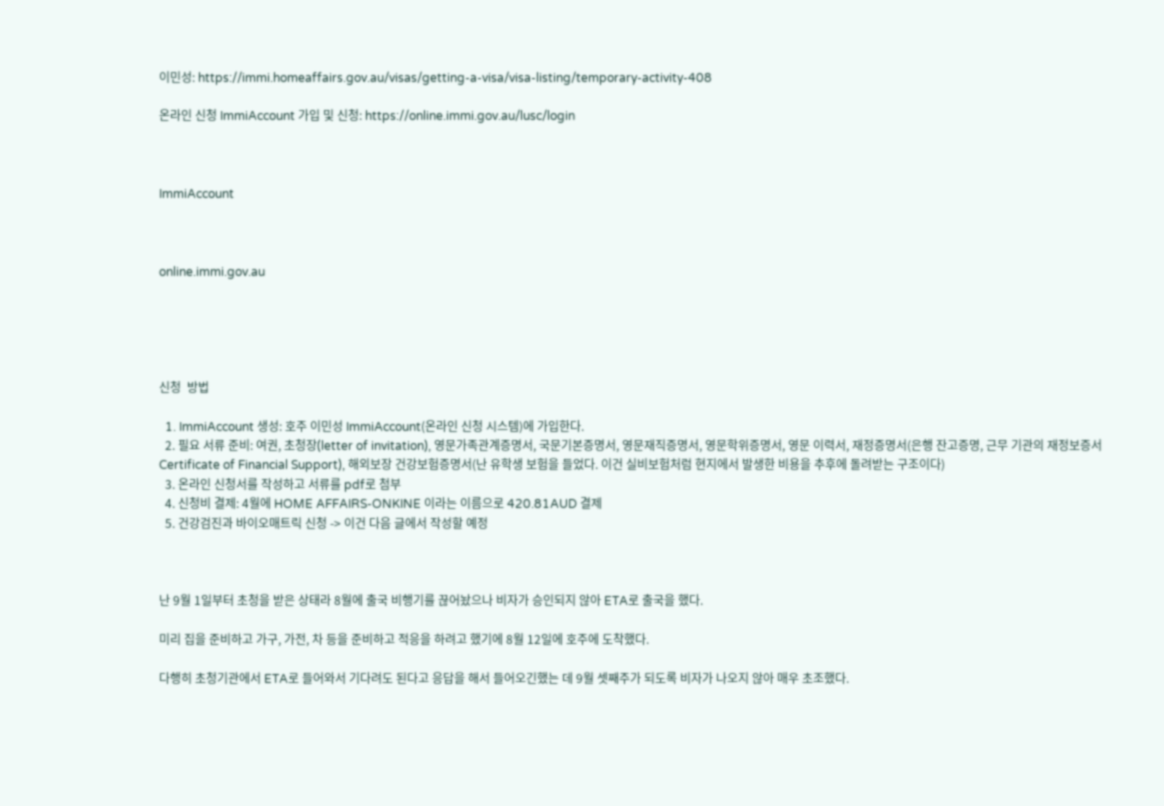이민성: https://immi.homeaffairs.gov.au/visas/getting-a-visa/visa-listing/temporary-activity-408

온라인 신청 ImmiAccount 가입 및 신청: https://online.immi.gov.au/lusc/login



ImmiAccount



online.immi.gov.au





신청  방법

  1. ImmiAccount 생성: 호주 이민성 ImmiAccount(온라인 신청 시스템)에 가입한다.
  2. 필요 서류 준비: 여권, 초청장(letter of invitation), 영문가족관계증명서, 국문기본증명서, 영문재직증명서, 영문학위증명서, 영문 이력서, 재정증명서(은행 잔고증명, 근무 기관의 재정보증서 Certificate of Financial Support), 해외보장 건강보험증명서(난 유학생 보험을 들었다. 이건 실비보험처럼 현지에서 발생한 비용을 추후에 돌려받는 구조이다)
  3. 온라인 신청서를 작성하고 서류를 pdf로 첨부
  4. 신청비 결제: 4월에 HOME AFFAIRS-ONKINE 이라는 이름으로 420.81AUD 결제
  5. 건강검진과 바이오매트릭 신청 -> 이건 다음 글에서 작성할 예정



난 9월 1일부터 초청을 받은 상태라 8월에 출국 비행기를 끊어놨으나 비자가 승인되지 않아 ETA로 출국을 했다.

미리 집을 준비하고 가구, 가전, 차 등을 준비하고 적응을 하려고 했기에 8월 12일에 호주에 도착했다.

다행히 초청기관에서 ETA로 들어와서 기다려도 된다고 응답을 해서 들어오긴했는 데 9월 셋째주가 되도록 비자가 나오지 않아 매우 초조했다.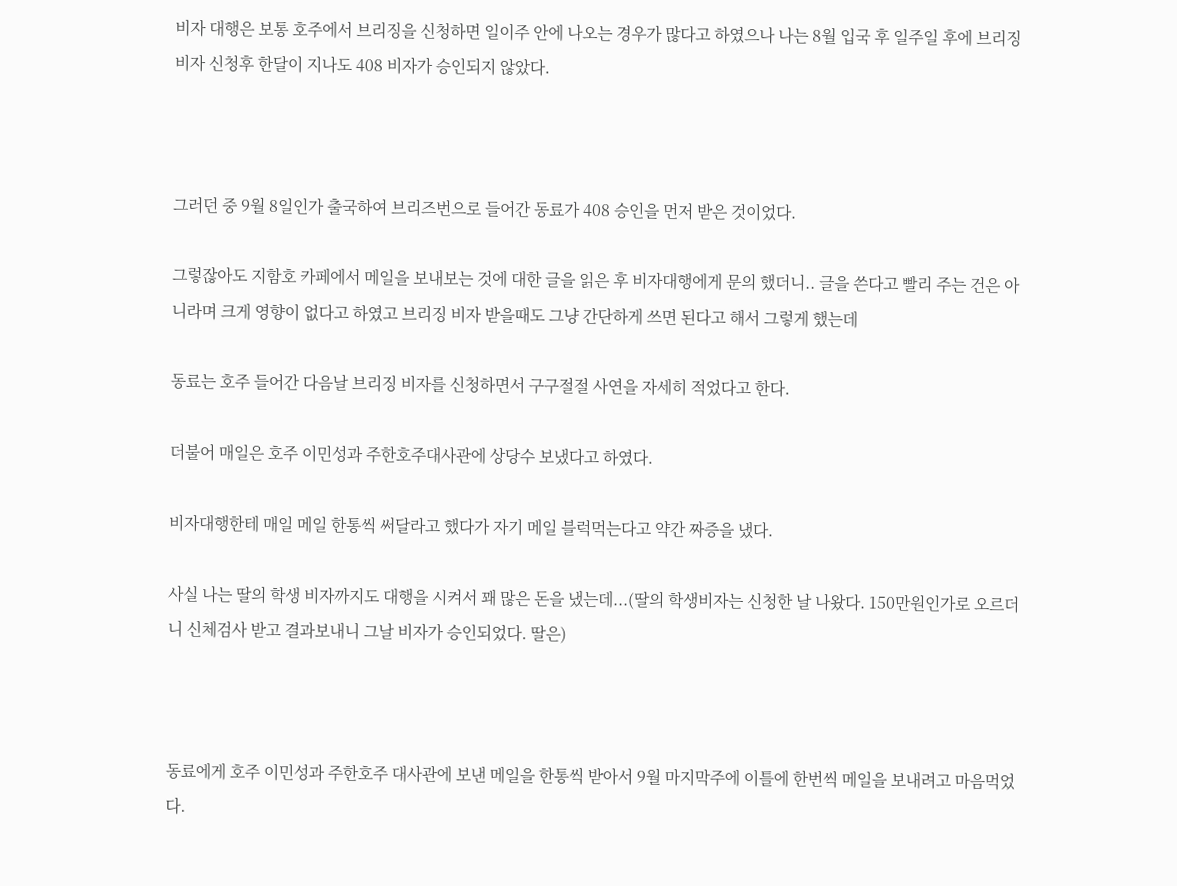비자 대행은 보통 호주에서 브리징을 신청하면 일이주 안에 나오는 경우가 많다고 하였으나 나는 8월 입국 후 일주일 후에 브리징 비자 신청후 한달이 지나도 408 비자가 승인되지 않았다.



그러던 중 9월 8일인가 출국하여 브리즈번으로 들어간 동료가 408 승인을 먼저 받은 것이었다.

그렇잖아도 지함호 카페에서 메일을 보내보는 것에 대한 글을 읽은 후 비자대행에게 문의 했더니.. 글을 쓴다고 빨리 주는 건은 아니라며 크게 영향이 없다고 하였고 브리징 비자 받을때도 그냥 간단하게 쓰면 된다고 해서 그렇게 했는데

동료는 호주 들어간 다음날 브리징 비자를 신청하면서 구구절절 사연을 자세히 적었다고 한다.

더불어 매일은 호주 이민성과 주한호주대사관에 상당수 보냈다고 하였다.

비자대행한테 매일 메일 한통씩 써달라고 했다가 자기 메일 블럭먹는다고 약간 짜증을 냈다.

사실 나는 딸의 학생 비자까지도 대행을 시켜서 꽤 많은 돈을 냈는데...(딸의 학생비자는 신청한 날 나왔다. 150만원인가로 오르더니 신체검사 받고 결과보내니 그날 비자가 승인되었다. 딸은)



동료에게 호주 이민성과 주한호주 대사관에 보낸 메일을 한통씩 받아서 9월 마지막주에 이틀에 한번씩 메일을 보내려고 마음먹었다.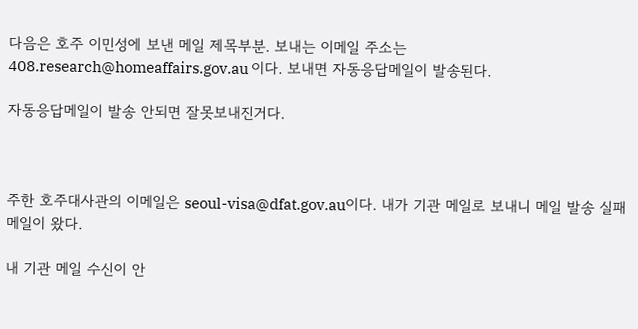다음은 호주 이민성에 보낸 메일 제목부분. 보내는 이메일 주소는 408.research@homeaffairs.gov.au 이다. 보내면 자동응답메일이 발송된다.

자동응답메일이 발송 안되면 잘못보내진거다.



주한 호주대사관의 이메일은 seoul-visa@dfat.gov.au이다. 내가 기관 메일로 보내니 메일 발송 실패 메일이 왔다.

내 기관 메일 수신이 안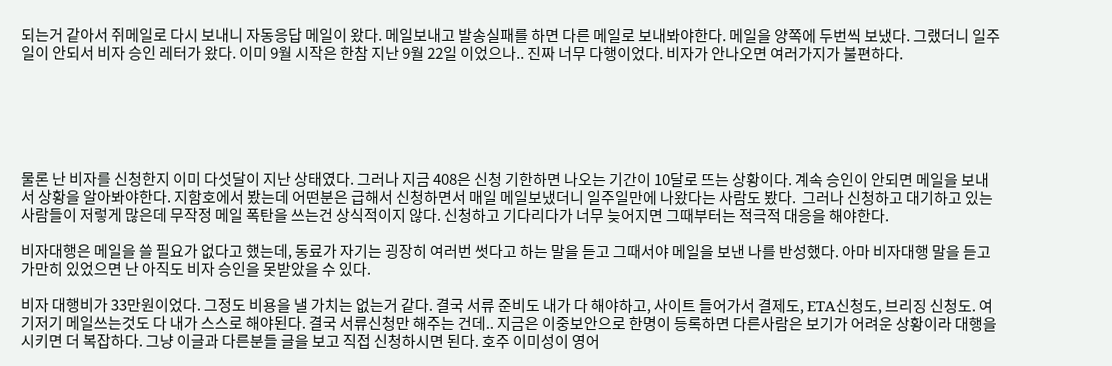되는거 같아서 쥐메일로 다시 보내니 자동응답 메일이 왔다. 메일보내고 발송실패를 하면 다른 메일로 보내봐야한다. 메일을 양쪽에 두번씩 보냈다. 그랬더니 일주일이 안되서 비자 승인 레터가 왔다. 이미 9월 시작은 한참 지난 9월 22일 이었으나.. 진짜 너무 다행이었다. 비자가 안나오면 여러가지가 불편하다.






물론 난 비자를 신청한지 이미 다섯달이 지난 상태였다. 그러나 지금 408은 신청 기한하면 나오는 기간이 10달로 뜨는 상황이다. 계속 승인이 안되면 메일을 보내서 상황을 알아봐야한다. 지함호에서 봤는데 어떤분은 급해서 신청하면서 매일 메일보냈더니 일주일만에 나왔다는 사람도 봤다.  그러나 신청하고 대기하고 있는 사람들이 저렇게 많은데 무작정 메일 폭탄을 쓰는건 상식적이지 않다. 신청하고 기다리다가 너무 늦어지면 그때부터는 적극적 대응을 해야한다.

비자대행은 메일을 쓸 필요가 없다고 했는데, 동료가 자기는 굉장히 여러번 썻다고 하는 말을 듣고 그때서야 메일을 보낸 나를 반성했다. 아마 비자대행 말을 듣고 가만히 있었으면 난 아직도 비자 승인을 못받았을 수 있다.

비자 대행비가 33만원이었다. 그정도 비용을 낼 가치는 없는거 같다. 결국 서류 준비도 내가 다 해야하고, 사이트 들어가서 결제도, ETA신청도, 브리징 신청도. 여기저기 메일쓰는것도 다 내가 스스로 해야된다. 결국 서류신청만 해주는 건데.. 지금은 이중보안으로 한명이 등록하면 다른사람은 보기가 어려운 상황이라 대행을 시키면 더 복잡하다. 그냥 이글과 다른분들 글을 보고 직접 신청하시면 된다. 호주 이미성이 영어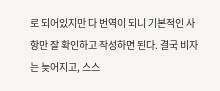로 되어있지만 다 번역이 되니 기본적인 사항만 잘 확인하고 작성하면 된다. 결국 비자는 늦어지고, 스스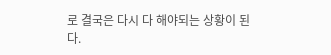로 결국은 다시 다 해야되는 상황이 된다.